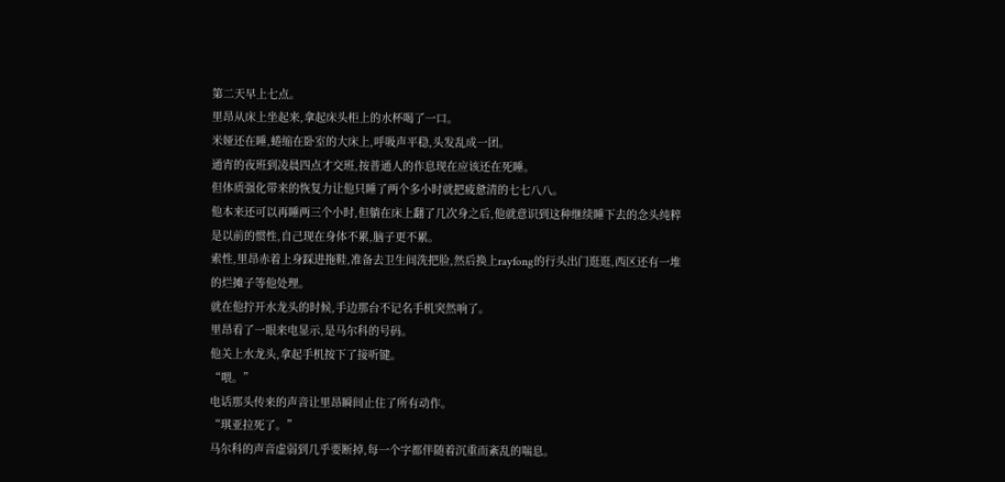第二天早上七点。
里昂从床上坐起来,拿起床头柜上的水杯喝了一口。
米娅还在睡,蜷缩在卧室的大床上,呼吸声平稳,头发乱成一团。
通宵的夜班到凌晨四点才交班,按普通人的作息现在应该还在死睡。
但体质强化带来的恢复力让他只睡了两个多小时就把疲惫清的七七八八。
他本来还可以再睡两三个小时,但躺在床上翻了几次身之后,他就意识到这种继续睡下去的念头纯粹是以前的惯性,自己现在身体不累,脑子更不累。
索性,里昂赤着上身踩进拖鞋,准备去卫生间洗把脸,然后换上rayfong的行头出门逛逛,西区还有一堆的烂摊子等他处理。
就在他拧开水龙头的时候,手边那台不记名手机突然响了。
里昂看了一眼来电显示,是马尔科的号码。
他关上水龙头,拿起手机按下了接听键。
“喂。”
电话那头传来的声音让里昂瞬间止住了所有动作。
“琪亚拉死了。”
马尔科的声音虚弱到几乎要断掉,每一个字都伴随着沉重而紊乱的喘息。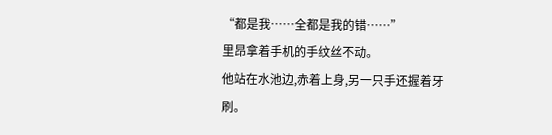“都是我……全都是我的错……”
里昂拿着手机的手纹丝不动。
他站在水池边,赤着上身,另一只手还握着牙刷。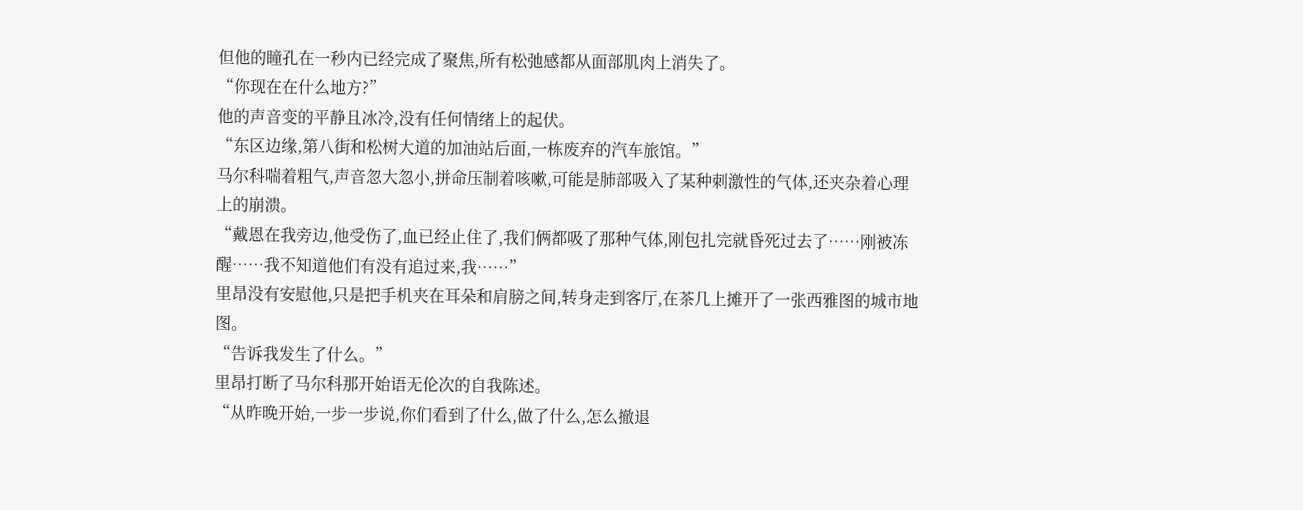但他的瞳孔在一秒内已经完成了聚焦,所有松弛感都从面部肌肉上消失了。
“你现在在什么地方?”
他的声音变的平静且冰冷,没有任何情绪上的起伏。
“东区边缘,第八街和松树大道的加油站后面,一栋废弃的汽车旅馆。”
马尔科喘着粗气,声音忽大忽小,拼命压制着咳嗽,可能是肺部吸入了某种刺激性的气体,还夹杂着心理上的崩溃。
“戴恩在我旁边,他受伤了,血已经止住了,我们俩都吸了那种气体,刚包扎完就昏死过去了……刚被冻醒……我不知道他们有没有追过来,我……”
里昂没有安慰他,只是把手机夹在耳朵和肩膀之间,转身走到客厅,在茶几上摊开了一张西雅图的城市地图。
“告诉我发生了什么。”
里昂打断了马尔科那开始语无伦次的自我陈述。
“从昨晚开始,一步一步说,你们看到了什么,做了什么,怎么撤退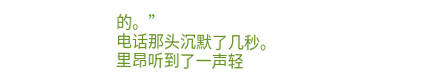的。”
电话那头沉默了几秒。
里昂听到了一声轻